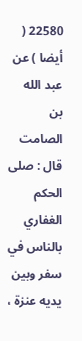22580 ( أيضا ) عن عبد الله بن الصامت قال : صلى الحكم
الغفاري بالناس في سفر وبين يديه عنزة ،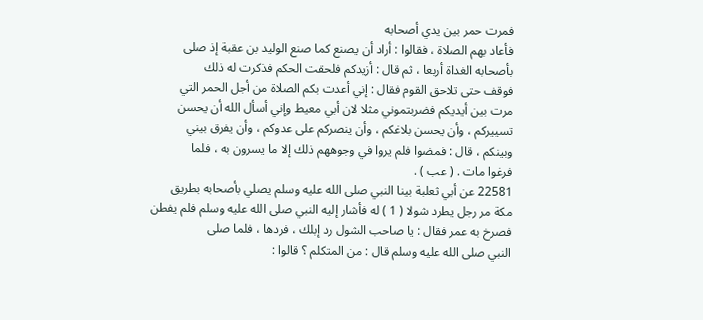فمرت حمر بين يدي أصحابه
فأعاد بهم الصلاة ، فقالوا : أراد أن يصنع كما صنع الوليد بن عقبة إذ صلى
بأصحابه الغداة أربعا ، ثم قال : أزيدكم فلحقت الحكم فذكرت له ذلك
فوقف حتى تلاحق القوم فقال : إني أعدت بكم الصلاة من أجل الحمر التي
مرت بين أيديكم فضربتموني مثلا لان أبي معيط وإني أسأل الله أن يحسن
تسييركم ، وأن يحسن بلاغكم ، وأن ينصركم على عدوكم ، وأن يفرق بيني
وبينكم ، قال : فمضوا فلم يروا في وجوههم ذلك إلا ما يسرون به ، فلما
فرغوا مات . ( عب ) .
22581 عن أبي ثعلبة بينا النبي صلى الله عليه وسلم يصلي بأصحابه بطريق
مكة مر رجل يطرد شولا ( 1 ) له فأشار إليه النبي صلى الله عليه وسلم فلم يفطن
فصرخ به عمر فقال : يا صاحب الشول رد إبلك ، فردها ، فلما صلى
النبي صلى الله عليه وسلم قال : من المتكلم ؟ قالوا :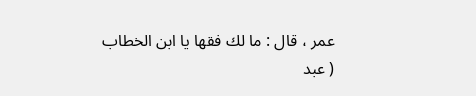عمر ، قال : ما لك فقها يا ابن الخطاب
( عبد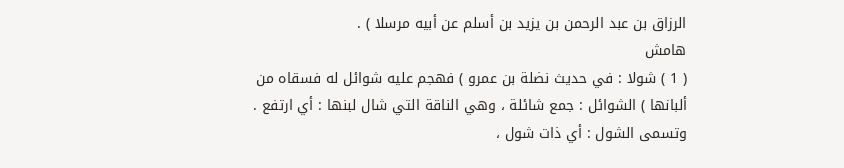الرزاق بن عبد الرحمن بن يزيد بن أسلم عن أبيه مرسلا ) .
هامش
( 1 ) شولا : في حديث نضلة بن عمرو ) فهجم عليه شوائل له فسقاه من
ألبانها ) الشوائل : جمع شائلة ، وهي الناقة التي شال لبنها : أي ارتفع .
وتسمى الشول : أي ذات شول ،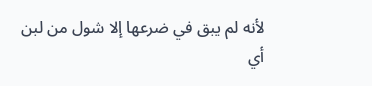لأنه لم يبق في ضرعها إلا شول من لبن
أي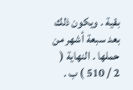بقية . ويكون ذلك بعد سبعة أشهر من حملها . النهاية ( 2 / 510 ) ب .